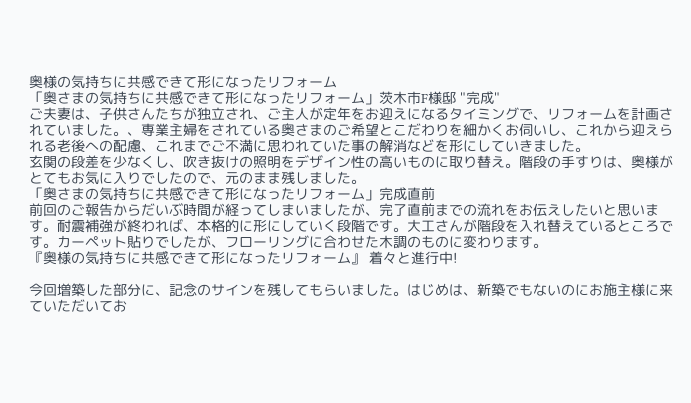奥様の気持ちに共感できて形になったリフォーム
「奥さまの気持ちに共感できて形になったリフォーム」茨木市F様邸 "完成"
ご夫妻は、子供さんたちが独立され、ご主人が定年をお迎えになるタイミングで、リフォームを計画されていました。、専業主婦をされている奥さまのご希望とこだわりを細かくお伺いし、これから迎えられる老後への配慮、これまでご不満に思われていた事の解消などを形にしていきました。
玄関の段差を少なくし、吹き抜けの照明をデザイン性の高いものに取り替え。階段の手すりは、奥様がとてもお気に入りでしたので、元のまま残しました。
「奥さまの気持ちに共感できて形になったリフォーム」完成直前
前回のご報告からだいぶ時間が経ってしまいましたが、完了直前までの流れをお伝えしたいと思います。耐震補強が終われば、本格的に形にしていく段階です。大工さんが階段を入れ替えているところです。カーペット貼りでしたが、フローリングに合わせた木調のものに変わります。
『奥様の気持ちに共感できて形になったリフォーム』 着々と進行中!

今回増築した部分に、記念のサインを残してもらいました。はじめは、新築でもないのにお施主様に来ていただいてお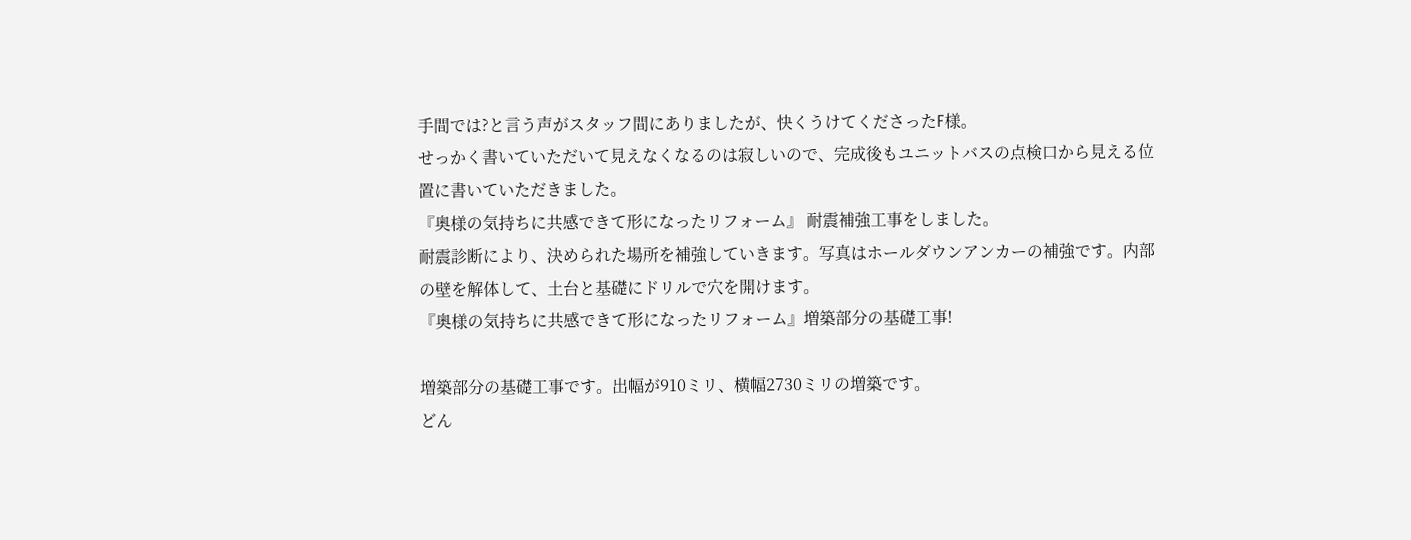手間では?と言う声がスタッフ間にありましたが、快くうけてくださったF様。
せっかく書いていただいて見えなくなるのは寂しいので、完成後もユニットバスの点検口から見える位置に書いていただきました。
『奥様の気持ちに共感できて形になったリフォーム』 耐震補強工事をしました。
耐震診断により、決められた場所を補強していきます。写真はホールダウンアンカーの補強です。内部の壁を解体して、土台と基礎にドリルで穴を開けます。
『奥様の気持ちに共感できて形になったリフォーム』増築部分の基礎工事!

増築部分の基礎工事です。出幅が910ミリ、横幅2730ミリの増築です。
どん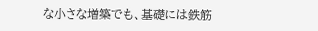な小さな増築でも、基礎には鉄筋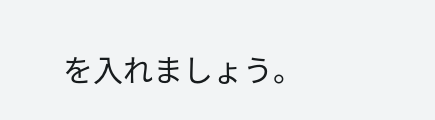を入れましょう。